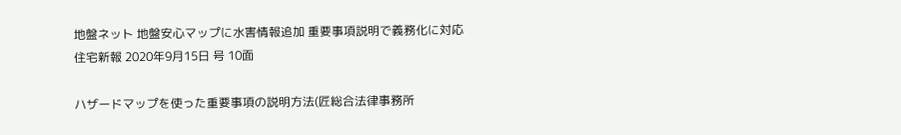地盤ネット 地盤安心マップに水害情報追加 重要事項説明で義務化に対応
住宅新報 2020年9月15日 号 10面

ハザードマップを使った重要事項の説明方法(匠総合法律事務所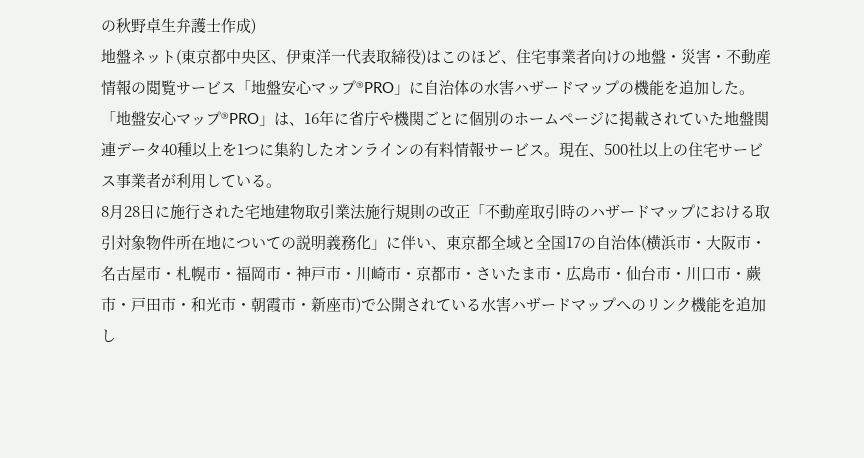の秋野卓生弁護士作成)
地盤ネット(東京都中央区、伊東洋一代表取締役)はこのほど、住宅事業者向けの地盤・災害・不動産情報の閲覧サービス「地盤安心マップ®PRO」に自治体の水害ハザードマップの機能を追加した。
「地盤安心マップ®PRO」は、16年に省庁や機関ごとに個別のホームページに掲載されていた地盤関連データ40種以上を1つに集約したオンラインの有料情報サービス。現在、500社以上の住宅サービス事業者が利用している。
8月28日に施行された宅地建物取引業法施行規則の改正「不動産取引時のハザードマップにおける取引対象物件所在地についての説明義務化」に伴い、東京都全域と全国17の自治体(横浜市・大阪市・名古屋市・札幌市・福岡市・神戸市・川崎市・京都市・さいたま市・広島市・仙台市・川口市・蕨市・戸田市・和光市・朝霞市・新座市)で公開されている水害ハザードマップへのリンク機能を追加し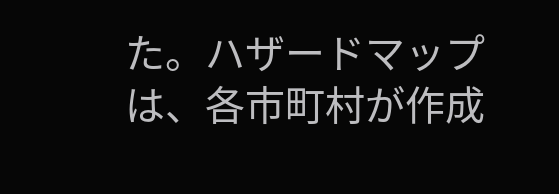た。ハザードマップは、各市町村が作成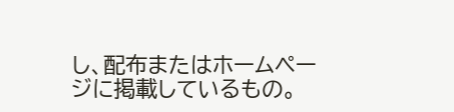し、配布またはホームページに掲載しているもの。